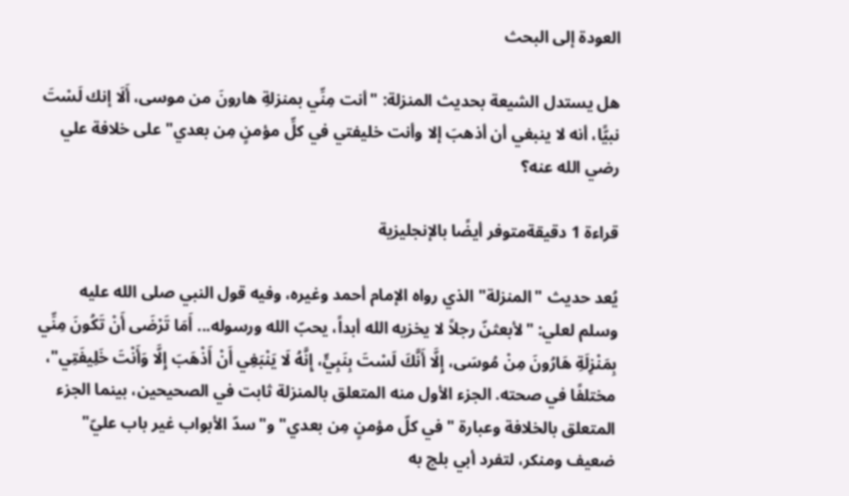العودة إلى البحث

هل يستدل الشيعة بحديث المنزلة: "أنت مِنِّي بمنزلةِ هارونَ من موسى، أَلَا إنك لَسْتَ نبيًّا، أنه لا ينبغي أن أذهبَ إلا وأنت خليفتي في كلِّ مؤمنٍ مِن بعدي" على خلافة علي رضي الله عنه؟

قراءة 1 دقيقةمتوفر أيضًا بالإنجليزية

يُعد حديث "المنزلة" الذي رواه الإمام أحمد وغيره، وفيه قول النبي صلى الله عليه وسلم لعلي: "لأبعثنّ رجلاً لا يخزيه الله أبداً، يحبّ الله ورسوله... أَمَا تَرْضَى أَنْ تَكُونَ مِنِّي بِمَنْزِلَةِ هَارُونَ مِنْ مُوسَى، إِلَّا أَنَّكَ لَسْتَ بِنَبِيٍّ، إِنَّهُ لَا يَنْبَغِي أَنْ أَذْهَبَ إِلَّا وَأَنْتَ خَلِيفَتِي"، مختلفًا في صحته. الجزء الأول منه المتعلق بالمنزلة ثابت في الصحيحين، بينما الجزء المتعلق بالخلافة وعبارة "في كلّ مؤمنٍ مِن بعدي" و"سدّ الأبواب غير باب عليّ" ضعيف ومنكر، لتفرد أبي بلج به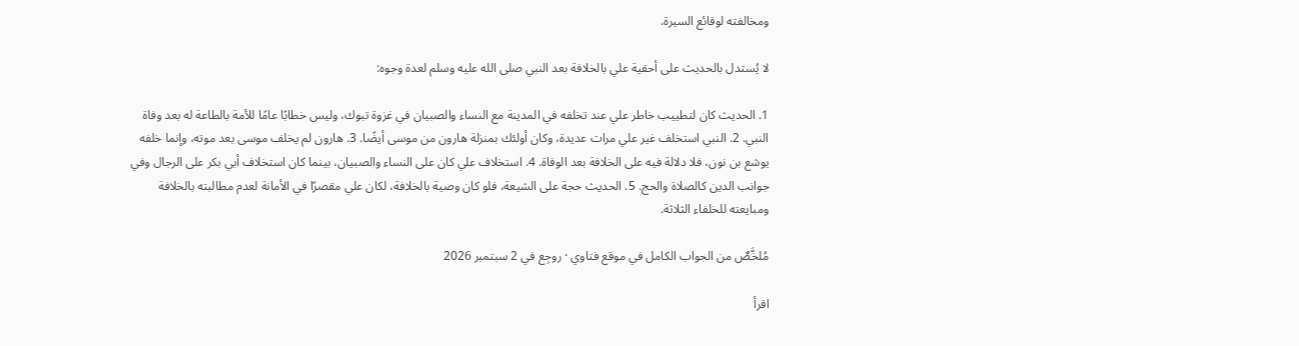ومخالفته لوقائع السيرة.

لا يُستدل بالحديث على أحقية علي بالخلافة بعد النبي صلى الله عليه وسلم لعدة وجوه:

1. الحديث كان لتطييب خاطر علي عند تخلفه في المدينة مع النساء والصبيان في غزوة تبوك، وليس خطابًا عامًا للأمة بالطاعة له بعد وفاة النبي. 2. النبي استخلف غير علي مرات عديدة، وكان أولئك بمنزلة هارون من موسى أيضًا. 3. هارون لم يخلف موسى بعد موته، وإنما خلفه يوشع بن نون، فلا دلالة فيه على الخلافة بعد الوفاة. 4. استخلاف علي كان على النساء والصبيان، بينما كان استخلاف أبي بكر على الرجال وفي جوانب الدين كالصلاة والحج. 5. الحديث حجة على الشيعة، فلو كان وصية بالخلافة، لكان علي مقصرًا في الأمانة لعدم مطالبته بالخلافة ومبايعته للخلفاء الثلاثة.

مُلخَّصٌ من الجواب الكامل في موقع فتاوي · روجِع في 2 سبتمبر 2026

اقرأ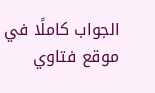الجواب كاملًا في موقع فتاوي